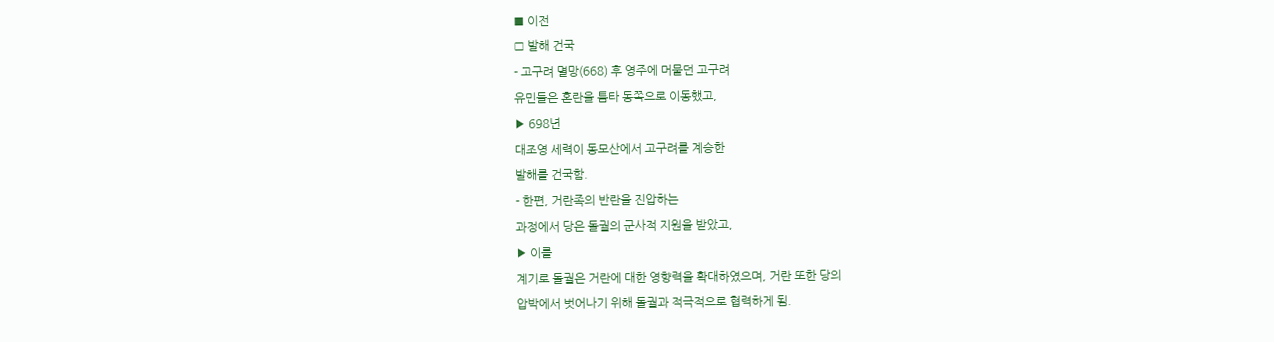■ 이전
□ 발해 건국
- 고구려 멸망(668) 후 영주에 머물던 고구려
유민들은 혼란을 틈타 동쪽으로 이동했고,
▶ 698년
대조영 세력이 동모산에서 고구려를 계승한
발해를 건국함.
- 한편, 거란족의 반란을 진압하는
과정에서 당은 돌궐의 군사적 지원을 받았고,
▶ 이를
계기로 돌궐은 거란에 대한 영향력을 확대하였으며, 거란 또한 당의
압박에서 벗어나기 위해 돌궐과 적극적으로 협력하게 됨.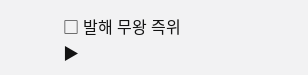□ 발해 무왕 즉위
▶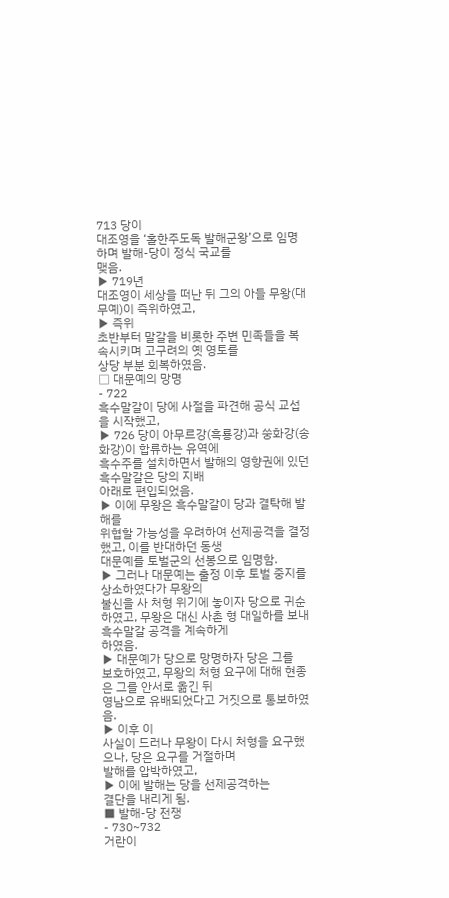713 당이
대조영을 ‘홀한주도독 발해군왕’으로 임명하며 발해-당이 정식 국교를
맺음.
▶ 719년
대조영이 세상을 떠난 뒤 그의 아들 무왕(대무예)이 즉위하였고,
▶ 즉위
초반부터 말갈을 비롯한 주변 민족들을 복속시키며 고구려의 옛 영토를
상당 부분 회복하였음.
□ 대문예의 망명
- 722
흑수말갈이 당에 사절을 파견해 공식 교섭을 시작했고,
▶ 726 당이 아무르강(흑룡강)과 쑹화강(송화강)이 합류하는 유역에
흑수주를 설치하면서 발해의 영향권에 있던 흑수말갈은 당의 지배
아래로 편입되었음.
▶ 이에 무왕은 흑수말갈이 당과 결탁해 발해를
위협할 가능성을 우려하여 선제공격을 결정했고, 이를 반대하던 동생
대문예를 토벌군의 선봉으로 임명함.
▶ 그러나 대문예는 출정 이후 토벌 중지를 상소하였다가 무왕의
불신을 사 처형 위기에 놓이자 당으로 귀순하였고, 무왕은 대신 사촌 형 대일하를 보내 흑수말갈 공격을 계속하게
하였음.
▶ 대문예가 당으로 망명하자 당은 그를
보호하였고, 무왕의 처형 요구에 대해 현종은 그를 안서로 옮긴 뒤
영남으로 유배되었다고 거짓으로 통보하였음.
▶ 이후 이
사실이 드러나 무왕이 다시 처형을 요구했으나, 당은 요구를 거절하며
발해를 압박하였고,
▶ 이에 발해는 당을 선제공격하는
결단을 내리게 됨.
■ 발해-당 전쟁
- 730~732
거란이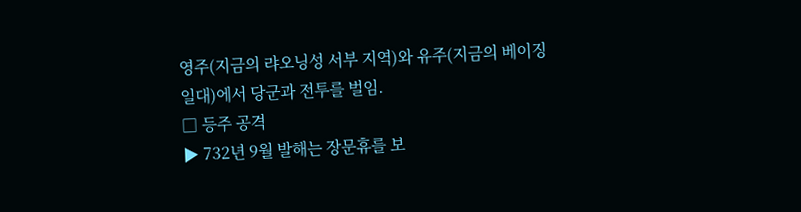영주(지금의 랴오닝성 서부 지역)와 유주(지금의 베이징
일대)에서 당군과 전투를 벌임.
□ 등주 공격
▶ 732년 9월 발해는 장문휴를 보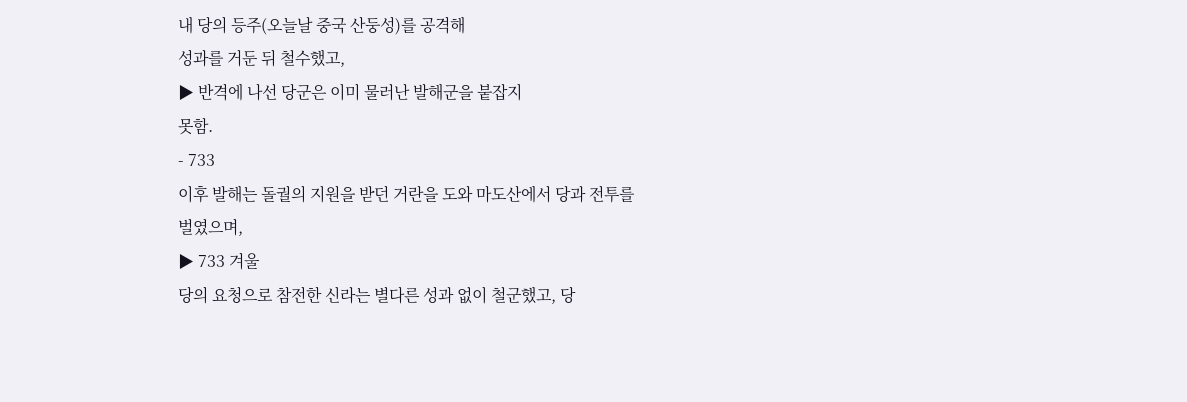내 당의 등주(오늘날 중국 산둥성)를 공격해
성과를 거둔 뒤 철수했고,
▶ 반격에 나선 당군은 이미 물러난 발해군을 붙잡지
못함.
- 733
이후 발해는 돌궐의 지원을 받던 거란을 도와 마도산에서 당과 전투를
벌였으며,
▶ 733 겨울
당의 요청으로 참전한 신라는 별다른 성과 없이 철군했고, 당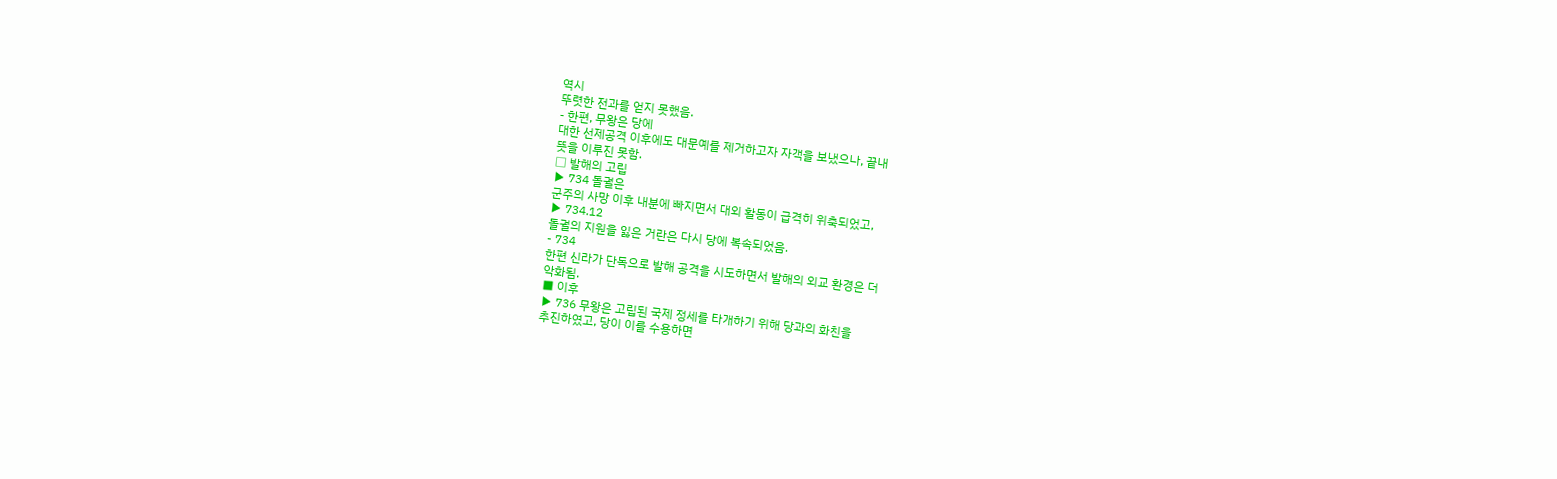역시
뚜렷한 전과를 얻지 못했음.
- 한편, 무왕은 당에
대한 선제공격 이후에도 대문예를 제거하고자 자객을 보냈으나, 끝내
뜻을 이루진 못함.
□ 발해의 고립
▶ 734 돌궐은
군주의 사망 이후 내분에 빠지면서 대외 활동이 급격히 위축되었고,
▶ 734.12
돌궐의 지원을 잃은 거란은 다시 당에 복속되었음.
- 734
한편 신라가 단독으로 발해 공격을 시도하면서 발해의 외교 환경은 더
악화됨.
■ 이후
▶ 736 무왕은 고립된 국제 정세를 타개하기 위해 당과의 화친을
추진하였고, 당이 이를 수용하면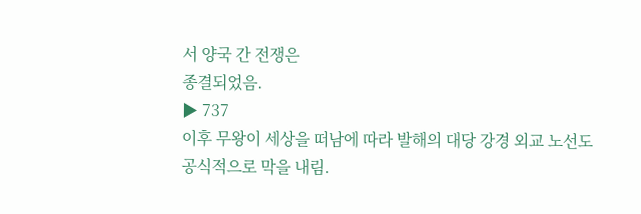서 양국 간 전쟁은
종결되었음.
▶ 737
이후 무왕이 세상을 떠남에 따라 발해의 대당 강경 외교 노선도
공식적으로 막을 내림.